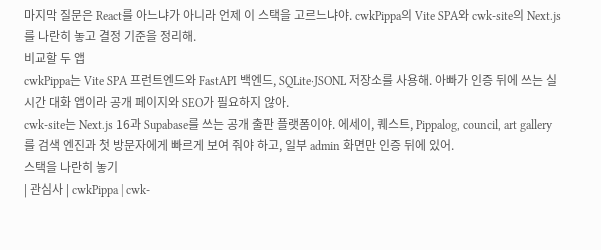마지막 질문은 React를 아느냐가 아니라 언제 이 스택을 고르느냐야. cwkPippa의 Vite SPA와 cwk-site의 Next.js를 나란히 놓고 결정 기준을 정리해.
비교할 두 앱
cwkPippa는 Vite SPA 프런트엔드와 FastAPI 백엔드, SQLite·JSONL 저장소를 사용해. 아빠가 인증 뒤에 쓰는 실시간 대화 앱이라 공개 페이지와 SEO가 필요하지 않아.
cwk-site는 Next.js 16과 Supabase를 쓰는 공개 출판 플랫폼이야. 에세이, 퀘스트, Pippalog, council, art gallery를 검색 엔진과 첫 방문자에게 빠르게 보여 줘야 하고, 일부 admin 화면만 인증 뒤에 있어.
스택을 나란히 놓기
| 관심사 | cwkPippa | cwk-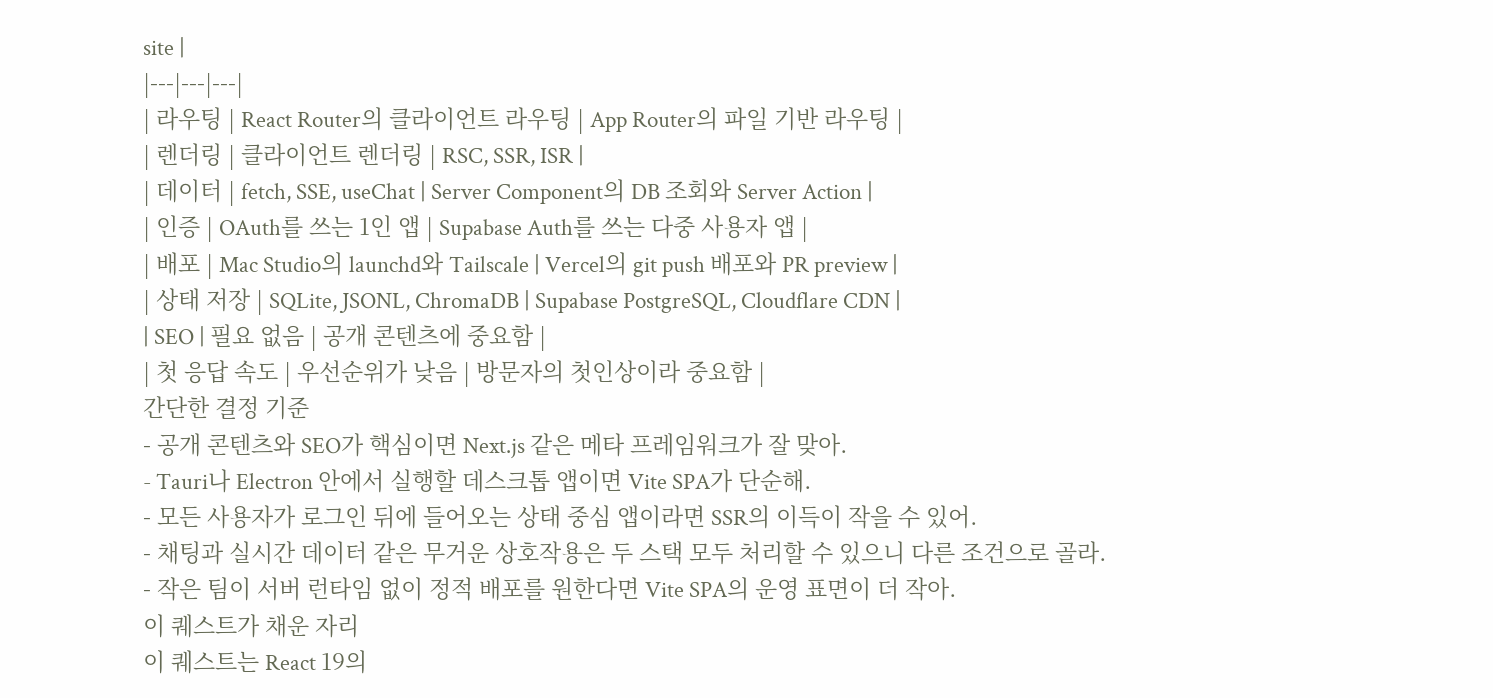site |
|---|---|---|
| 라우팅 | React Router의 클라이언트 라우팅 | App Router의 파일 기반 라우팅 |
| 렌더링 | 클라이언트 렌더링 | RSC, SSR, ISR |
| 데이터 | fetch, SSE, useChat | Server Component의 DB 조회와 Server Action |
| 인증 | OAuth를 쓰는 1인 앱 | Supabase Auth를 쓰는 다중 사용자 앱 |
| 배포 | Mac Studio의 launchd와 Tailscale | Vercel의 git push 배포와 PR preview |
| 상태 저장 | SQLite, JSONL, ChromaDB | Supabase PostgreSQL, Cloudflare CDN |
| SEO | 필요 없음 | 공개 콘텐츠에 중요함 |
| 첫 응답 속도 | 우선순위가 낮음 | 방문자의 첫인상이라 중요함 |
간단한 결정 기준
- 공개 콘텐츠와 SEO가 핵심이면 Next.js 같은 메타 프레임워크가 잘 맞아.
- Tauri나 Electron 안에서 실행할 데스크톱 앱이면 Vite SPA가 단순해.
- 모든 사용자가 로그인 뒤에 들어오는 상태 중심 앱이라면 SSR의 이득이 작을 수 있어.
- 채팅과 실시간 데이터 같은 무거운 상호작용은 두 스택 모두 처리할 수 있으니 다른 조건으로 골라.
- 작은 팀이 서버 런타임 없이 정적 배포를 원한다면 Vite SPA의 운영 표면이 더 작아.
이 퀘스트가 채운 자리
이 퀘스트는 React 19의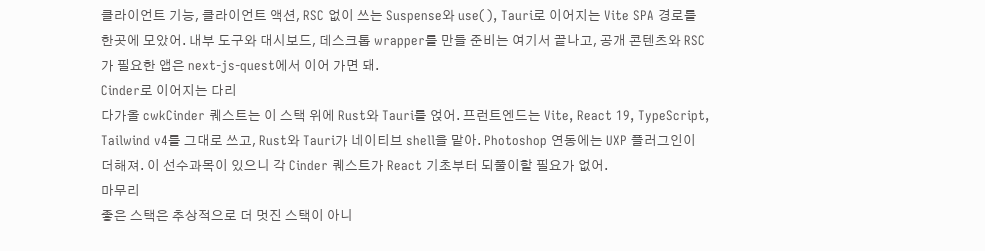클라이언트 기능, 클라이언트 액션, RSC 없이 쓰는 Suspense와 use(), Tauri로 이어지는 Vite SPA 경로를 한곳에 모았어. 내부 도구와 대시보드, 데스크톱 wrapper를 만들 준비는 여기서 끝나고, 공개 콘텐츠와 RSC가 필요한 앱은 next-js-quest에서 이어 가면 돼.
Cinder로 이어지는 다리
다가올 cwkCinder 퀘스트는 이 스택 위에 Rust와 Tauri를 얹어. 프런트엔드는 Vite, React 19, TypeScript, Tailwind v4를 그대로 쓰고, Rust와 Tauri가 네이티브 shell을 맡아. Photoshop 연동에는 UXP 플러그인이 더해져. 이 선수과목이 있으니 각 Cinder 퀘스트가 React 기초부터 되풀이할 필요가 없어.
마무리
좋은 스택은 추상적으로 더 멋진 스택이 아니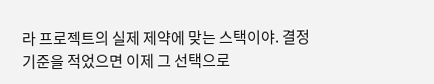라 프로젝트의 실제 제약에 맞는 스택이야. 결정 기준을 적었으면 이제 그 선택으로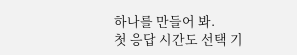하나를 만들어 봐.
첫 응답 시간도 선택 기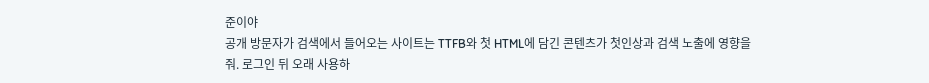준이야
공개 방문자가 검색에서 들어오는 사이트는 TTFB와 첫 HTML에 담긴 콘텐츠가 첫인상과 검색 노출에 영향을 줘. 로그인 뒤 오래 사용하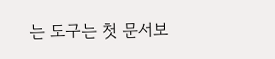는 도구는 첫 문서보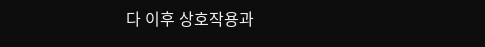다 이후 상호작용과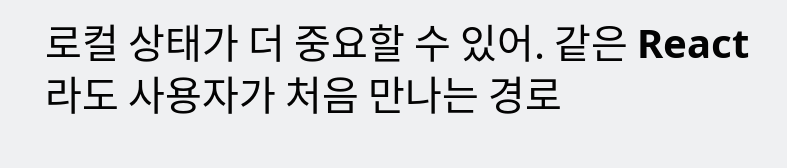로컬 상태가 더 중요할 수 있어. 같은 React라도 사용자가 처음 만나는 경로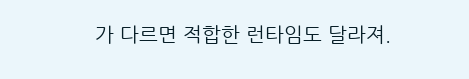가 다르면 적합한 런타임도 달라져.